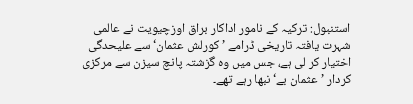استنبول: ترکیہ کے نامور اداکار براق اوزچیویت نے عالمی شہرت یافتہ تاریخی ڈرامے ’کورلش عثمان‘ سے علیحدگی اختیار کر لی ہے، جس میں وہ گزشتہ پانچ سیزن سے مرکزی کردار ’عثمان بے‘ نبھا رہے تھے۔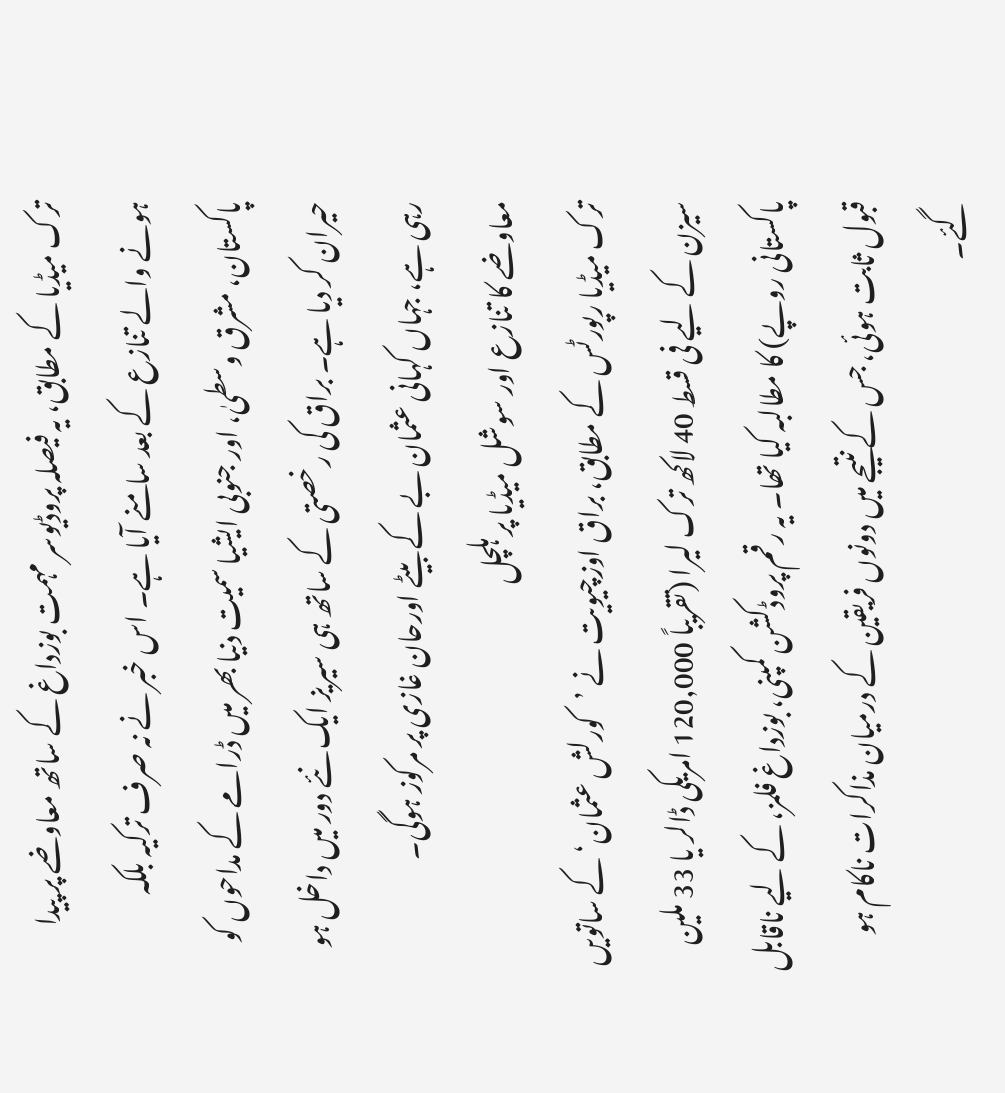ترک میڈیا کے مطابق، یہ فیصلہ پروڈیوسر مہمت بوزداغ کے ساتھ معاوضے پر پیدا ہونے والے تنازع کے بعد سامنے آیا ہے۔ اس خبر نے نہ صرف ترکیہ بلکہ پاکستان، مشرق وسطیٰ، اور جنوبی ایشیا سمیت دنیا بھر میں ڈرامے کے مداحوں کو حیران کر دیا ہے۔ براق کی رخصتی کے ساتھ ہی سیریز ایک نئے دور میں داخل ہو رہی ہے، جہاں کہانی عثمان بے کے بیٹے اورحان غازی پر مرکوز ہوگی۔
معاوضے کا تنازع اور سوشل میڈیا پر ہلچل
ترک میڈیا رپورٹس کے مطابق، براق اوزچیویت نے ’کورلش عثمان‘ کے ساتویں سیزن کے لیے فی قسط 40 لاکھ ترک لیرا (تقریباً 120,000 امریکی ڈالر یا 33 ملین پاکستانی روپے) کا مطالبہ کیا تھا۔ یہ رقم پروڈکشن کمپنی، بوزداغ فلمز، کے لیے ناقابل قبول ثابت ہوئی، جس کے نتیجے میں دونوں فریقین کے درمیان مذاکرات ناکام ہو گئے۔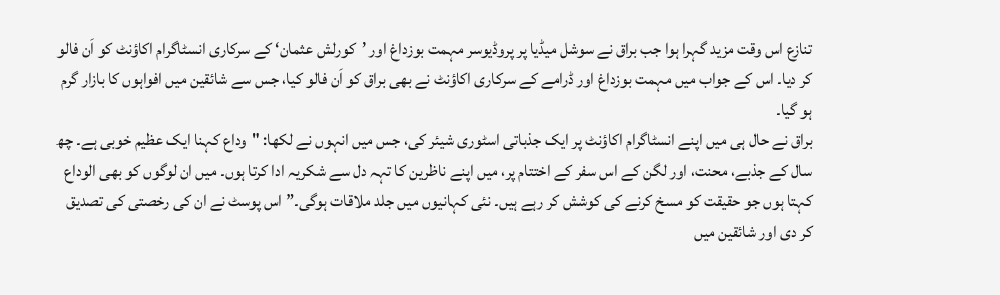تنازع اس وقت مزید گہرا ہوا جب براق نے سوشل میڈیا پر پروڈیوسر مہمت بوزداغ اور ’کورلش عثمان‘ کے سرکاری انسٹاگرام اکاؤنٹ کو اَن فالو کر دیا۔ اس کے جواب میں مہمت بوزداغ اور ڈرامے کے سرکاری اکاؤنٹ نے بھی براق کو اَن فالو کیا، جس سے شائقین میں افواہوں کا بازار گرم ہو گیا۔
براق نے حال ہی میں اپنے انسٹاگرام اکاؤنٹ پر ایک جذباتی اسٹوری شیئر کی، جس میں انہوں نے لکھا: "وداع کہنا ایک عظیم خوبی ہے۔ چھ سال کے جذبے، محنت، اور لگن کے اس سفر کے اختتام پر، میں اپنے ناظرین کا تہہ دل سے شکریہ ادا کرتا ہوں۔ میں ان لوگوں کو بھی الوداع کہتا ہوں جو حقیقت کو مسخ کرنے کی کوشش کر رہے ہیں۔ نئی کہانیوں میں جلد ملاقات ہوگی۔” اس پوسٹ نے ان کی رخصتی کی تصدیق کر دی اور شائقین میں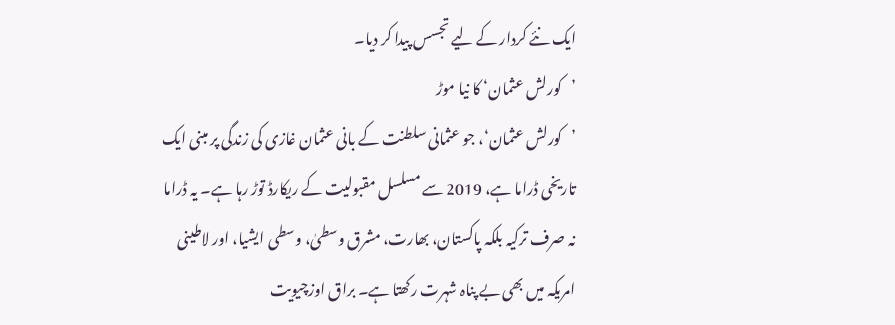ایک نئے کردار کے لیے تجسس پیدا کر دیا۔
’کورلش عثمان‘ کا نیا موڑ
’کورلش عثمان‘، جو عثمانی سلطنت کے بانی عثمان غازی کی زندگی پر مبنی ایک تاریخی ڈراما ہے، 2019 سے مسلسل مقبولیت کے ریکارڈ توڑ رہا ہے۔ یہ ڈراما نہ صرف ترکیہ بلکہ پاکستان، بھارت، مشرق وسطیٰ، وسطی ایشیا، اور لاطینی امریکہ میں بھی بے پناہ شہرت رکھتا ہے۔ براق اوزچیویت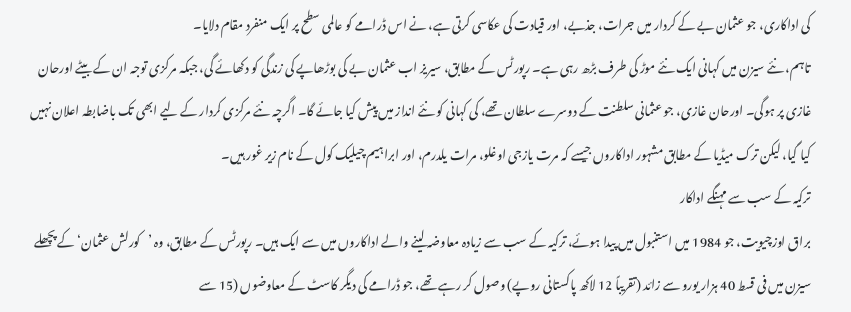کی اداکاری، جو عثمان بے کے کردار میں جرات، جذبے، اور قیادت کی عکاسی کرتی ہے، نے اس ڈرامے کو عالمی سطح پر ایک منفرد مقام دلایا۔
تاہم، نئے سیزن میں کہانی ایک نئے موڑ کی طرف بڑھ رہی ہے۔ رپورٹس کے مطابق، سیریز اب عثمان بے کی بوڑھاپے کی زندگی کو دکھائے گی، جبکہ مرکزی توجہ ان کے بیٹے اورحان غازی پر ہوگی۔ اورحان غازی، جو عثمانی سلطنت کے دوسرے سلطان تھے، کی کہانی کو نئے انداز میں پیش کیا جائے گا۔ اگرچہ نئے مرکزی کردار کے لیے ابھی تک باضابطہ اعلان نہیں کیا گیا، لیکن ترک میڈیا کے مطابق مشہور اداکاروں جیسے کہ مرت یازجی اوغلو، مرات یلدرم، اور ابراہیم چیلیک کول کے نام زیر غور ہیں۔
ترکیہ کے سب سے مہنگے اداکار
براق اوزچیویت، جو 1984 میں استنبول میں پیدا ہوئے، ترکیہ کے سب سے زیادہ معاوضہ لینے والے اداکاروں میں سے ایک ہیں۔ رپورٹس کے مطابق، وہ ’کورلش عثمان‘ کے پچھلے سیزن میں فی قسط 40 ہزار یورو سے زائد (تقریباً 12 لاکھ پاکستانی روپے) وصول کر رہے تھے، جو ڈرامے کی دیگر کاسٹ کے معاوضوں (15 سے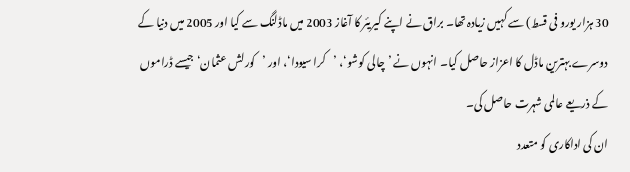30 ہزار یورو فی قسط) سے کہیں زیادہ تھا۔ براق نے اپنے کیریئر کا آغاز 2003 میں ماڈلنگ سے کیا اور 2005 میں دنیا کے دوسرے بہترین ماڈل کا اعزاز حاصل کیا۔ انہوں نے ’چالی کوشو‘، ’کرا سیودا‘، اور ’کورلش عثمان‘ جیسے ڈراموں کے ذریعے عالمی شہرت حاصل کی۔
ان کی اداکاری کو متعدد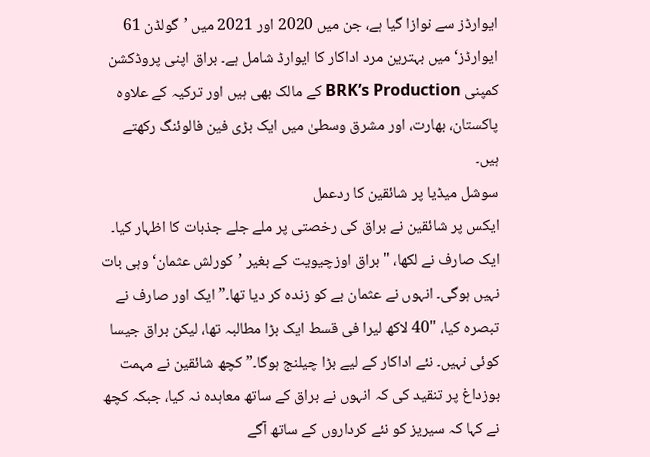ایوارڈز سے نوازا گیا ہے، جن میں 2020 اور 2021 میں ’گولڈن 61 ایوارڈز‘ میں بہترین مرد اداکار کا ایوارڈ شامل ہے۔ براق اپنی پروڈکشن کمپنی BRK’s Production کے مالک بھی ہیں اور ترکیہ کے علاوہ پاکستان، بھارت، اور مشرق وسطیٰ میں ایک بڑی فین فالوئنگ رکھتے ہیں۔
سوشل میڈیا پر شائقین کا ردعمل
ایکس پر شائقین نے براق کی رخصتی پر ملے جلے جذبات کا اظہار کیا۔ ایک صارف نے لکھا، "براق اوزچیویت کے بغیر ’کورلش عثمان‘ وہی بات نہیں ہوگی۔ انہوں نے عثمان بے کو زندہ کر دیا تھا۔” ایک اور صارف نے تبصرہ کیا، "40 لاکھ لیرا فی قسط ایک بڑا مطالبہ تھا، لیکن براق جیسا کوئی نہیں۔ نئے اداکار کے لیے بڑا چیلنج ہوگا۔” کچھ شائقین نے مہمت بوزداغ پر تنقید کی کہ انہوں نے براق کے ساتھ معاہدہ نہ کیا، جبکہ کچھ نے کہا کہ سیریز کو نئے کرداروں کے ساتھ آگے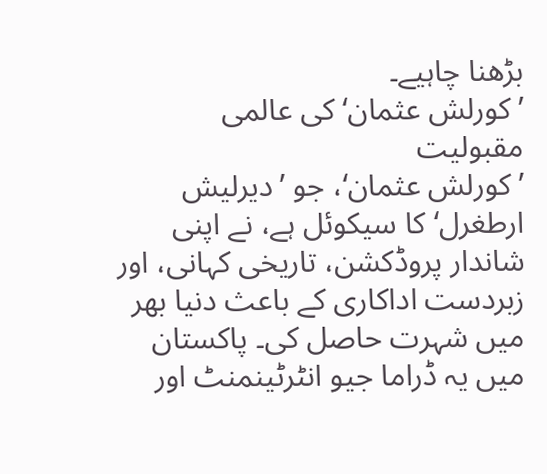بڑھنا چاہیے۔
’کورلش عثمان‘ کی عالمی مقبولیت
’کورلش عثمان‘، جو ’دیرلیش ارطغرل‘ کا سیکوئل ہے، نے اپنی شاندار پروڈکشن، تاریخی کہانی، اور زبردست اداکاری کے باعث دنیا بھر میں شہرت حاصل کی۔ پاکستان میں یہ ڈراما جیو انٹرٹینمنٹ اور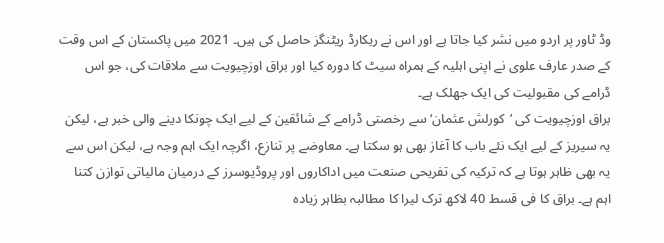وڈ ٹاور پر اردو میں نشر کیا جاتا ہے اور اس نے ریکارڈ ریٹنگز حاصل کی ہیں۔ 2021 میں پاکستان کے اس وقت کے صدر عارف علوی نے اپنی اہلیہ کے ہمراہ سیٹ کا دورہ کیا اور براق اوزچیویت سے ملاقات کی، جو اس ڈرامے کی مقبولیت کی ایک جھلک ہے۔
براق اوزچیویت کی ’کورلش عثمان‘ سے رخصتی ڈرامے کے شائقین کے لیے ایک چونکا دینے والی خبر ہے، لیکن یہ سیریز کے لیے ایک نئے باب کا آغاز بھی ہو سکتا ہے۔ معاوضے پر تنازع، اگرچہ ایک اہم وجہ ہے، لیکن اس سے یہ بھی ظاہر ہوتا ہے کہ ترکیہ کی تفریحی صنعت میں اداکاروں اور پروڈیوسرز کے درمیان مالیاتی توازن کتنا اہم ہے۔ براق کا فی قسط 40 لاکھ ترک لیرا کا مطالبہ بظاہر زیادہ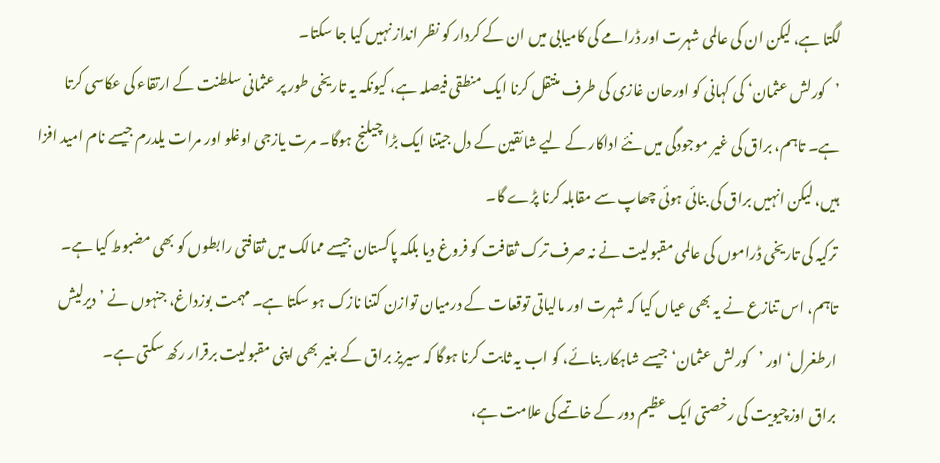لگتا ہے، لیکن ان کی عالمی شہرت اور ڈرامے کی کامیابی میں ان کے کردار کو نظر انداز نہیں کیا جا سکتا۔
’کورلش عثمان‘ کی کہانی کو اورحان غازی کی طرف منتقل کرنا ایک منطقی فیصلہ ہے، کیونکہ یہ تاریخی طور پر عثمانی سلطنت کے ارتقاء کی عکاسی کرتا ہے۔ تاہم، براق کی غیر موجودگی میں نئے اداکار کے لیے شائقین کے دل جیتنا ایک بڑا چیلنج ہوگا۔ مرت یازجی اوغلو اور مرات یلدرم جیسے نام امید افزا ہیں، لیکن انہیں براق کی بنائی ہوئی چھاپ سے مقابلہ کرنا پڑے گا۔
ترکیہ کی تاریخی ڈراموں کی عالمی مقبولیت نے نہ صرف ترک ثقافت کو فروغ دیا بلکہ پاکستان جیسے ممالک میں ثقافتی رابطوں کو بھی مضبوط کیا ہے۔ تاہم، اس تنازع نے یہ بھی عیاں کیا کہ شہرت اور مالیاتی توقعات کے درمیان توازن کتنا نازک ہو سکتا ہے۔ مہمت بوزداغ، جنہوں نے ’دیرلیش ارطغرل‘ اور ’کورلش عثمان‘ جیسے شاہکار بنائے، کو اب یہ ثابت کرنا ہوگا کہ سیریز براق کے بغیر بھی اپنی مقبولیت برقرار رکھ سکتی ہے۔
براق اوزچیویت کی رخصتی ایک عظیم دور کے خاتمے کی علامت ہے،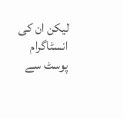لیکن ان کی انسٹاگرام پوسٹ سے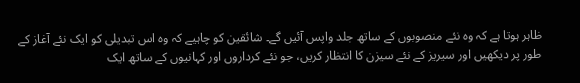ظاہر ہوتا ہے کہ وہ نئے منصوبوں کے ساتھ جلد واپس آئیں گے۔ شائقین کو چاہیے کہ وہ اس تبدیلی کو ایک نئے آغاز کے طور پر دیکھیں اور سیریز کے نئے سیزن کا انتظار کریں، جو نئے کرداروں اور کہانیوں کے ساتھ ایک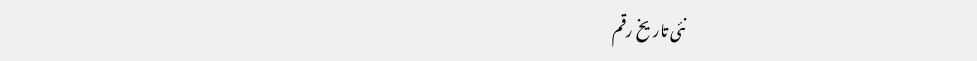نئی تاریخ رقم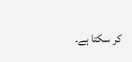کر سکتا ہے۔